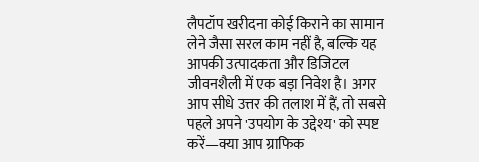लैपटॉप खरीदना कोई किराने का सामान लेने जैसा सरल काम नहीं है, बल्कि यह आपकी उत्पादकता और डिजिटल जीवनशैली में एक बड़ा निवेश है। अगर आप सीधे उत्तर की तलाश में हैं, तो सबसे पहले अपने 'उपयोग के उद्देश्य' को स्पष्ट करें—क्या आप ग्राफिक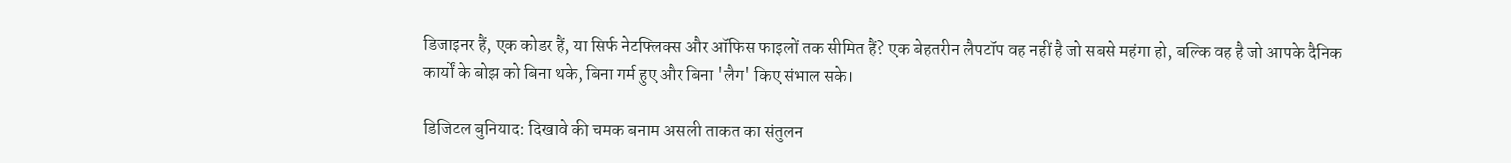डिजाइनर हैं, एक कोडर हैं, या सिर्फ नेटफ्लिक्स और ऑफिस फाइलों तक सीमित हैं? एक बेहतरीन लैपटॉप वह नहीं है जो सबसे महंगा हो, बल्कि वह है जो आपके दैनिक कार्यों के बोझ को बिना थके, बिना गर्म हुए और बिना 'लैग' किए संभाल सके।

डिजिटल बुनियाद: दिखावे की चमक बनाम असली ताकत का संतुलन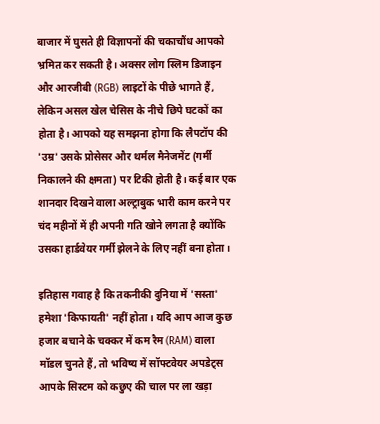बाजार में घुसते ही विज्ञापनों की चकाचौंध आपको भ्रमित कर सकती है। अक्सर लोग स्लिम डिजाइन और आरजीबी (RGB) लाइटों के पीछे भागते हैं, लेकिन असल खेल चेसिस के नीचे छिपे घटकों का होता है। आपको यह समझना होगा कि लैपटॉप की 'उम्र' उसके प्रोसेसर और थर्मल मैनेजमेंट (गर्मी निकालने की क्षमता) पर टिकी होती है। कई बार एक शानदार दिखने वाला अल्ट्राबुक भारी काम करने पर चंद महीनों में ही अपनी गति खोने लगता है क्योंकि उसका हार्डवेयर गर्मी झेलने के लिए नहीं बना होता।

इतिहास गवाह है कि तकनीकी दुनिया में 'सस्ता' हमेशा 'किफायती' नहीं होता। यदि आप आज कुछ हजार बचाने के चक्कर में कम रैम (RAM) वाला मॉडल चुनते हैं, तो भविष्य में सॉफ्टवेयर अपडेट्स आपके सिस्टम को कछुए की चाल पर ला खड़ा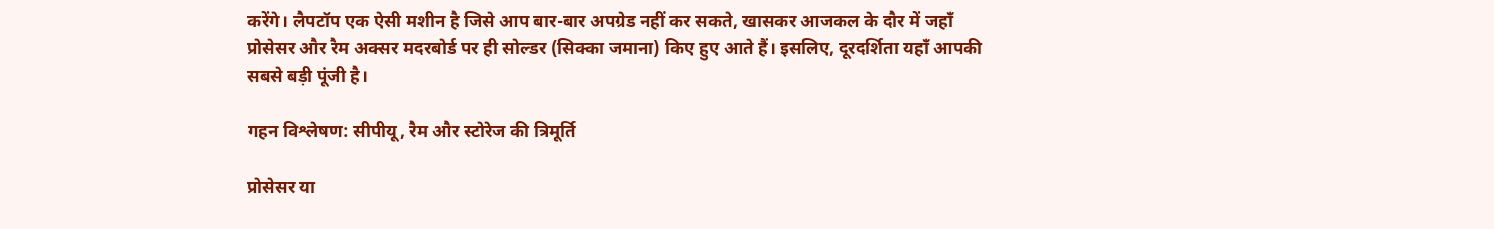करेंगे। लैपटॉप एक ऐसी मशीन है जिसे आप बार-बार अपग्रेड नहीं कर सकते, खासकर आजकल के दौर में जहाँ प्रोसेसर और रैम अक्सर मदरबोर्ड पर ही सोल्डर (सिक्का जमाना) किए हुए आते हैं। इसलिए, दूरदर्शिता यहाँ आपकी सबसे बड़ी पूंजी है।

गहन विश्लेषण: सीपीयू, रैम और स्टोरेज की त्रिमूर्ति

प्रोसेसर या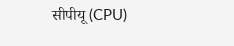सीपीयू (CPU)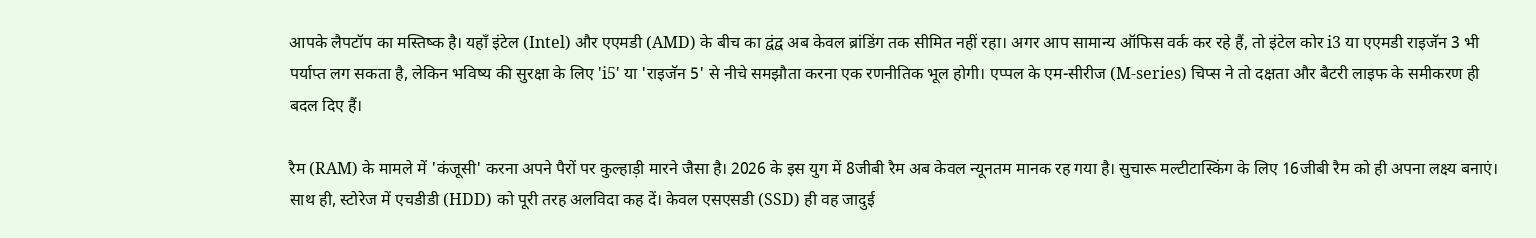आपके लैपटॉप का मस्तिष्क है। यहाँ इंटेल (Intel) और एएमडी (AMD) के बीच का द्वंद्व अब केवल ब्रांडिंग तक सीमित नहीं रहा। अगर आप सामान्य ऑफिस वर्क कर रहे हैं, तो इंटेल कोर i3 या एएमडी राइजॅन 3 भी पर्याप्त लग सकता है, लेकिन भविष्य की सुरक्षा के लिए 'i5' या 'राइजॅन 5' से नीचे समझौता करना एक रणनीतिक भूल होगी। एप्पल के एम-सीरीज (M-series) चिप्स ने तो दक्षता और बैटरी लाइफ के समीकरण ही बदल दिए हैं।

रैम (RAM) के मामले में 'कंजूसी' करना अपने पैरों पर कुल्हाड़ी मारने जैसा है। 2026 के इस युग में 8जीबी रैम अब केवल न्यूनतम मानक रह गया है। सुचारू मल्टीटास्किंग के लिए 16जीबी रैम को ही अपना लक्ष्य बनाएं। साथ ही, स्टोरेज में एचडीडी (HDD) को पूरी तरह अलविदा कह दें। केवल एसएसडी (SSD) ही वह जादुई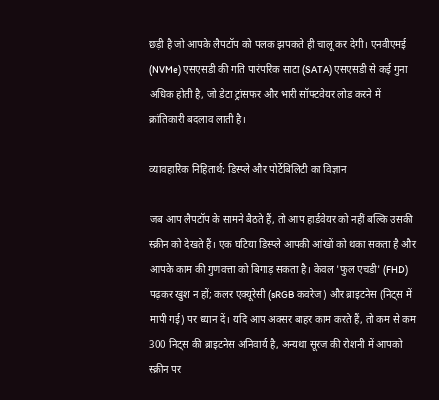छड़ी है जो आपके लैपटॉप को पलक झपकते ही चालू कर देगी। एनवीएमई (NVMe) एसएसडी की गति पारंपरिक साटा (SATA) एसएसडी से कई गुना अधिक होती है, जो डेटा ट्रांसफर और भारी सॉफ्टवेयर लोड करने में क्रांतिकारी बदलाव लाती है।

व्यावहारिक निहितार्थ: डिस्प्ले और पोर्टेबिलिटी का विज्ञान

जब आप लैपटॉप के सामने बैठते हैं, तो आप हार्डवेयर को नहीं बल्कि उसकी स्क्रीन को देखते हैं। एक घटिया डिस्प्ले आपकी आंखों को थका सकता है और आपके काम की गुणवत्ता को बिगाड़ सकता है। केवल 'फुल एचडी' (FHD) पढ़कर खुश न हों; कलर एक्यूरेसी (sRGB कवरेज) और ब्राइटनेस (निट्स में मापी गई) पर ध्यान दें। यदि आप अक्सर बाहर काम करते हैं, तो कम से कम 300 निट्स की ब्राइटनेस अनिवार्य है, अन्यथा सूरज की रोशनी में आपको स्क्रीन पर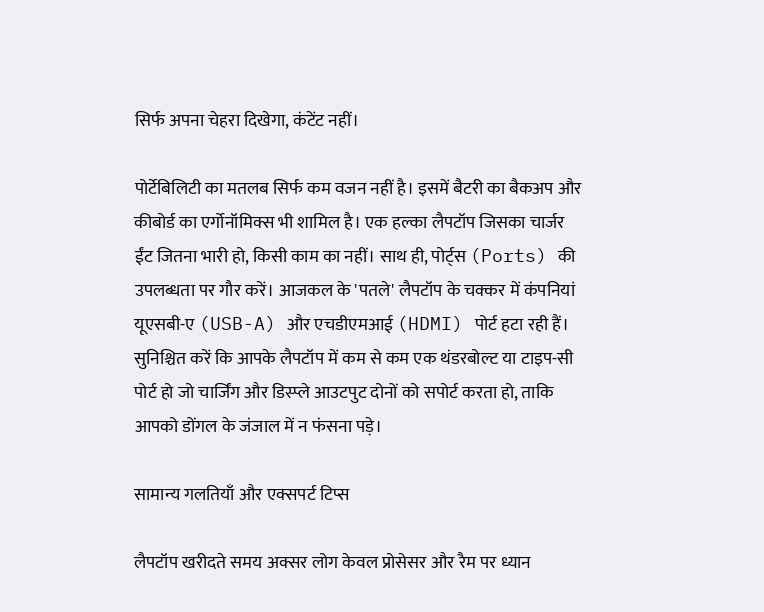सिर्फ अपना चेहरा दिखेगा, कंटेंट नहीं।

पोर्टेबिलिटी का मतलब सिर्फ कम वजन नहीं है। इसमें बैटरी का बैकअप और कीबोर्ड का एर्गोनॉमिक्स भी शामिल है। एक हल्का लैपटॉप जिसका चार्जर ईंट जितना भारी हो, किसी काम का नहीं। साथ ही, पोर्ट्स (Ports) की उपलब्धता पर गौर करें। आजकल के 'पतले' लैपटॉप के चक्कर में कंपनियां यूएसबी-ए (USB-A) और एचडीएमआई (HDMI) पोर्ट हटा रही हैं। सुनिश्चित करें कि आपके लैपटॉप में कम से कम एक थंडरबोल्ट या टाइप-सी पोर्ट हो जो चार्जिंग और डिस्प्ले आउटपुट दोनों को सपोर्ट करता हो, ताकि आपको डोंगल के जंजाल में न फंसना पड़े।

सामान्य गलतियाँ और एक्सपर्ट टिप्स

लैपटॉप खरीदते समय अक्सर लोग केवल प्रोसेसर और रैम पर ध्यान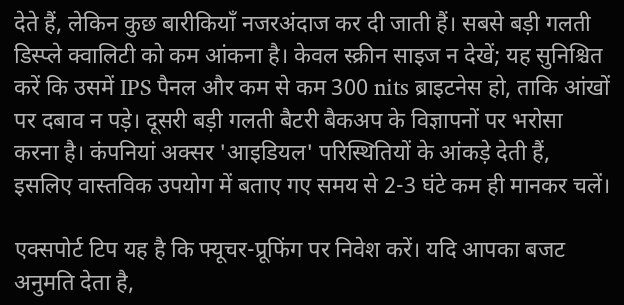देते हैं, लेकिन कुछ बारीकियाँ नजरअंदाज कर दी जाती हैं। सबसे बड़ी गलती डिस्प्ले क्वालिटी को कम आंकना है। केवल स्क्रीन साइज न देखें; यह सुनिश्चित करें कि उसमें IPS पैनल और कम से कम 300 nits ब्राइटनेस हो, ताकि आंखों पर दबाव न पड़े। दूसरी बड़ी गलती बैटरी बैकअप के विज्ञापनों पर भरोसा करना है। कंपनियां अक्सर 'आइडियल' परिस्थितियों के आंकड़े देती हैं, इसलिए वास्तविक उपयोग में बताए गए समय से 2-3 घंटे कम ही मानकर चलें।

एक्सपोर्ट टिप यह है कि फ्यूचर-प्रूफिंग पर निवेश करें। यदि आपका बजट अनुमति देता है,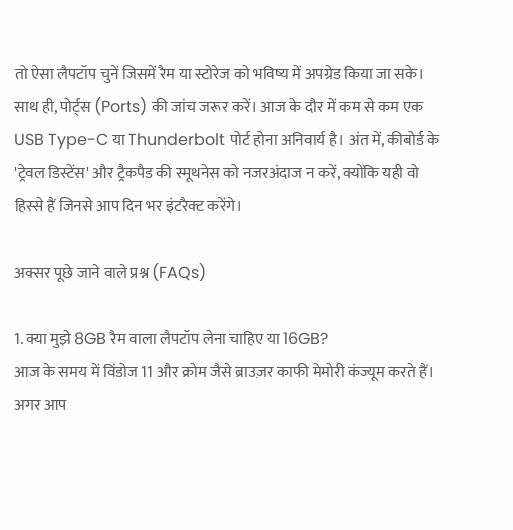तो ऐसा लैपटॉप चुनें जिसमें रैम या स्टोरेज को भविष्य में अपग्रेड किया जा सके। साथ ही, पोर्ट्स (Ports) की जांच जरूर करें। आज के दौर में कम से कम एक USB Type-C या Thunderbolt पोर्ट होना अनिवार्य है। अंत में, कीबोर्ड के 'ट्रेवल डिस्टेंस' और ट्रैकपैड की स्मूथनेस को नजरअंदाज न करें, क्योंकि यही वो हिस्से हैं जिनसे आप दिन भर इंटरैक्ट करेंगे।

अक्सर पूछे जाने वाले प्रश्न (FAQs)

1. क्या मुझे 8GB रैम वाला लैपटॉप लेना चाहिए या 16GB?
आज के समय में विंडोज 11 और क्रोम जैसे ब्राउज़र काफी मेमोरी कंज्यूम करते हैं। अगर आप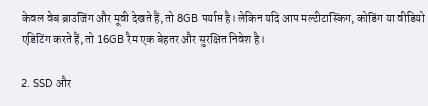केवल वेब ब्राउजिंग और मूवी देखते हैं, तो 8GB पर्याप्त है। लेकिन यदि आप मल्टीटास्किंग, कोडिंग या वीडियो एडिटिंग करते हैं, तो 16GB रैम एक बेहतर और सुरक्षित निवेश है।

2. SSD और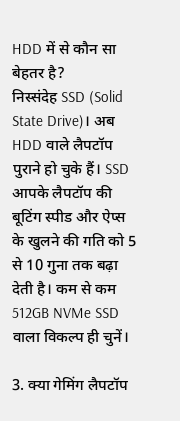HDD में से कौन सा बेहतर है?
निस्संदेह SSD (Solid State Drive)। अब HDD वाले लैपटॉप पुराने हो चुके हैं। SSD आपके लैपटॉप की बूटिंग स्पीड और ऐप्स के खुलने की गति को 5 से 10 गुना तक बढ़ा देती है। कम से कम 512GB NVMe SSD वाला विकल्प ही चुनें।

3. क्या गेमिंग लैपटॉप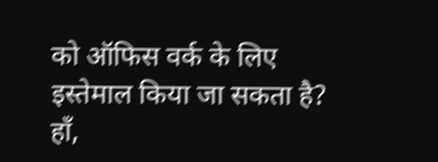को ऑफिस वर्क के लिए इस्तेमाल किया जा सकता है?
हाँ,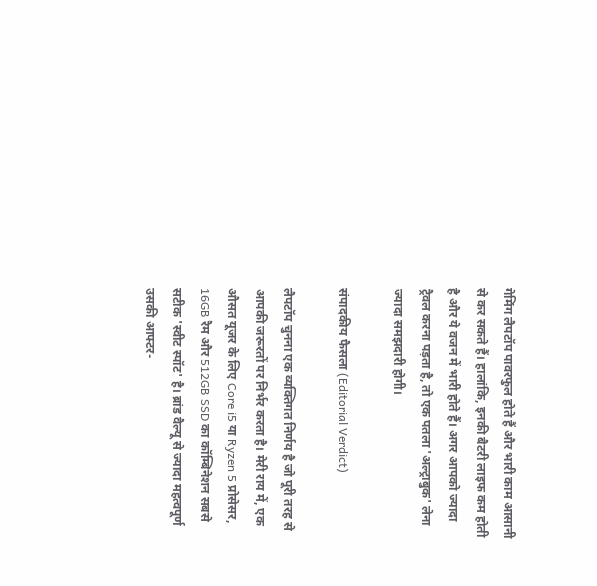गेमिंग लैपटॉप पावरफुल होते हैं और भारी काम आसानी से कर सकते हैं। हालांकि, इनकी बैटरी लाइफ कम होती है और ये वजन में भारी होते हैं। अगर आपको ज्यादा ट्रैवल करना पड़ता है, तो एक पतला 'अल्ट्राबुक' लेना ज्यादा समझदारी होगी।

संपादकीय फैसला (Editorial Verdict)

लैपटॉप चुनना एक व्यक्तिगत निर्णय है जो पूरी तरह से आपकी जरूरतों पर निर्भर करता है। मेरी राय में, एक औसत यूजर के लिए Core i5 या Ryzen 5 प्रोसेसर, 16GB रैम और 512GB SSD का कॉम्बिनेशन सबसे सटीक 'स्वीट स्पॉट' है। ब्रांड वैल्यू से ज्यादा महत्वपूर्ण उसकी आफ्टर-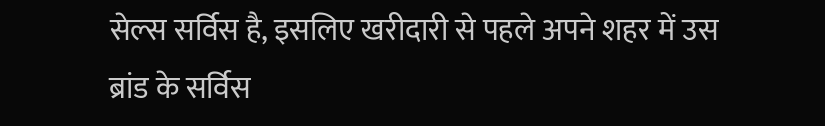सेल्स सर्विस है, इसलिए खरीदारी से पहले अपने शहर में उस ब्रांड के सर्विस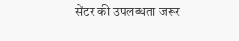सेंटर की उपलब्धता जरूर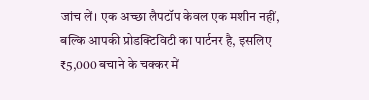जांच लें। एक अच्छा लैपटॉप केवल एक मशीन नहीं, बल्कि आपकी प्रोडक्टिविटी का पार्टनर है, इसलिए ₹5,000 बचाने के चक्कर में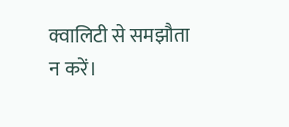क्वालिटी से समझौता न करें।